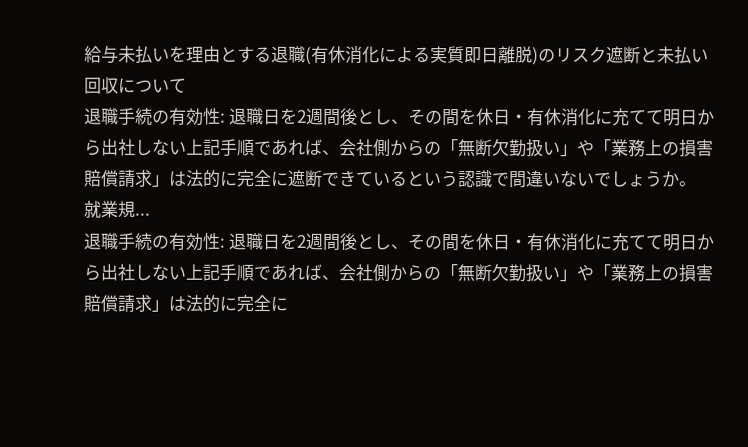給与未払いを理由とする退職(有休消化による実質即日離脱)のリスク遮断と未払い回収について
退職手続の有効性: 退職日を2週間後とし、その間を休日・有休消化に充てて明日から出社しない上記手順であれば、会社側からの「無断欠勤扱い」や「業務上の損害賠償請求」は法的に完全に遮断できているという認識で間違いないでしょうか。 就業規...
退職手続の有効性: 退職日を2週間後とし、その間を休日・有休消化に充てて明日から出社しない上記手順であれば、会社側からの「無断欠勤扱い」や「業務上の損害賠償請求」は法的に完全に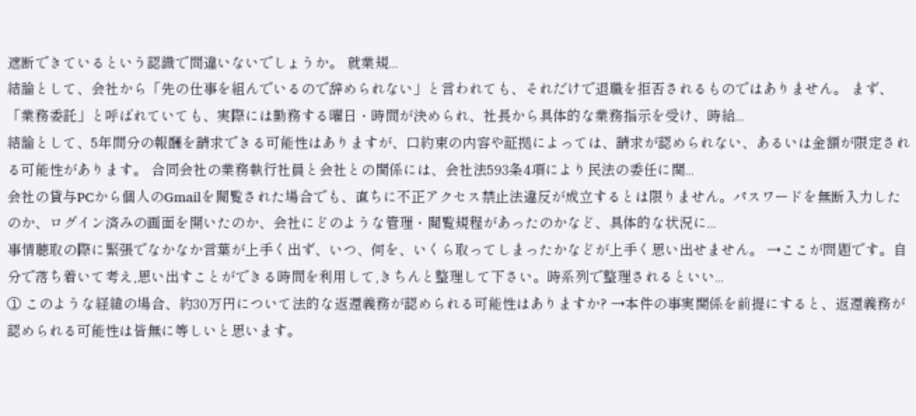遮断できているという認識で間違いないでしょうか。 就業規...
結論として、会社から「先の仕事を組んでいるので辞められない」と言われても、それだけで退職を拒否されるものではありません。 まず、「業務委託」と呼ばれていても、実際には勤務する曜日・時間が決められ、社長から具体的な業務指示を受け、時給...
結論として、5年間分の報酬を請求できる可能性はありますが、口約束の内容や証拠によっては、請求が認められない、あるいは金額が限定される可能性があります。 合同会社の業務執行社員と会社との関係には、会社法593条4項により民法の委任に関...
会社の貸与PCから個人のGmailを閲覧された場合でも、直ちに不正アクセス禁止法違反が成立するとは限りません。パスワードを無断入力したのか、ログイン済みの画面を開いたのか、会社にどのような管理・閲覧規程があったのかなど、具体的な状況に...
事情聴取の際に緊張でなかなか言葉が上手く出ず、いつ、何を、いくら取ってしまったかなどが上手く思い出せません。 →ここが問題です。自分で落ち着いて考え,思い出すことができる時間を利用して,きちんと整理して下さい。時系列で整理されるといい...
① このような経緯の場合、約30万円について法的な返還義務が認められる可能性はありますか? →本件の事実関係を前提にすると、返還義務が認められる可能性は皆無に等しいと思います。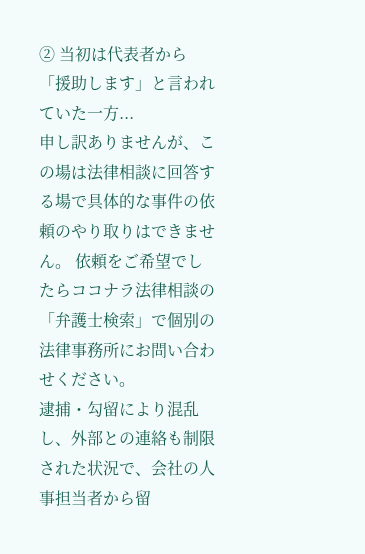② 当初は代表者から「援助します」と言われていた一方...
申し訳ありませんが、この場は法律相談に回答する場で具体的な事件の依頼のやり取りはできません。 依頼をご希望でしたらココナラ法律相談の「弁護士検索」で個別の法律事務所にお問い合わせください。
逮捕・勾留により混乱し、外部との連絡も制限された状況で、会社の人事担当者から留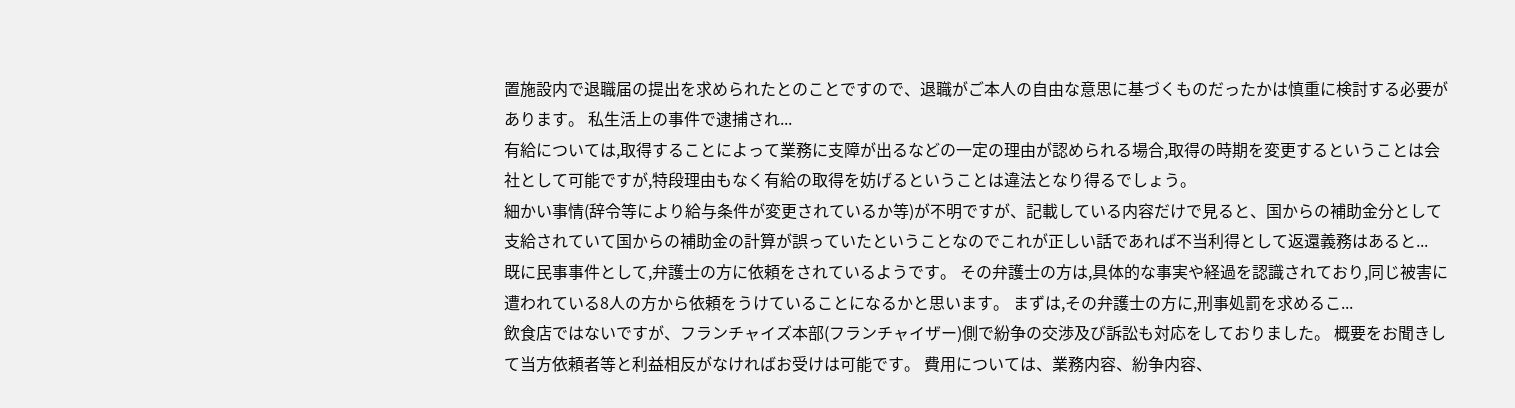置施設内で退職届の提出を求められたとのことですので、退職がご本人の自由な意思に基づくものだったかは慎重に検討する必要があります。 私生活上の事件で逮捕され...
有給については,取得することによって業務に支障が出るなどの一定の理由が認められる場合,取得の時期を変更するということは会社として可能ですが,特段理由もなく有給の取得を妨げるということは違法となり得るでしょう。
細かい事情(辞令等により給与条件が変更されているか等)が不明ですが、記載している内容だけで見ると、国からの補助金分として支給されていて国からの補助金の計算が誤っていたということなのでこれが正しい話であれば不当利得として返還義務はあると...
既に民事事件として,弁護士の方に依頼をされているようです。 その弁護士の方は,具体的な事実や経過を認識されており,同じ被害に遭われている8人の方から依頼をうけていることになるかと思います。 まずは,その弁護士の方に,刑事処罰を求めるこ...
飲食店ではないですが、フランチャイズ本部(フランチャイザー)側で紛争の交渉及び訴訟も対応をしておりました。 概要をお聞きして当方依頼者等と利益相反がなければお受けは可能です。 費用については、業務内容、紛争内容、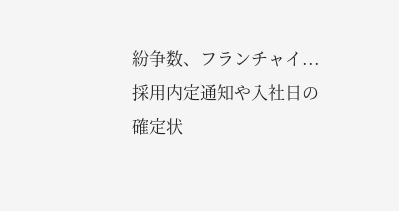紛争数、フランチャイ...
採用内定通知や入社日の確定状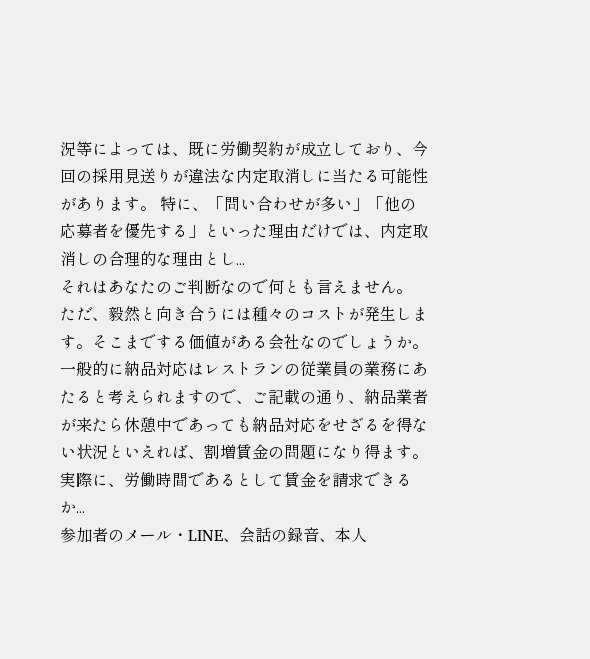況等によっては、既に労働契約が成立しており、今回の採用見送りが違法な内定取消しに当たる可能性があります。 特に、「問い合わせが多い」「他の応募者を優先する」といった理由だけでは、内定取消しの合理的な理由とし...
それはあなたのご判断なので何とも言えません。 ただ、毅然と向き合うには種々のコストが発生します。そこまでする価値がある会社なのでしょうか。
一般的に納品対応はレストランの従業員の業務にあたると考えられますので、ご記載の通り、納品業者が来たら休憩中であっても納品対応をせざるを得ない状況といえれば、割増賃金の問題になり得ます。 実際に、労働時間であるとして賃金を請求できるか...
参加者のメール・LINE、会話の録音、本人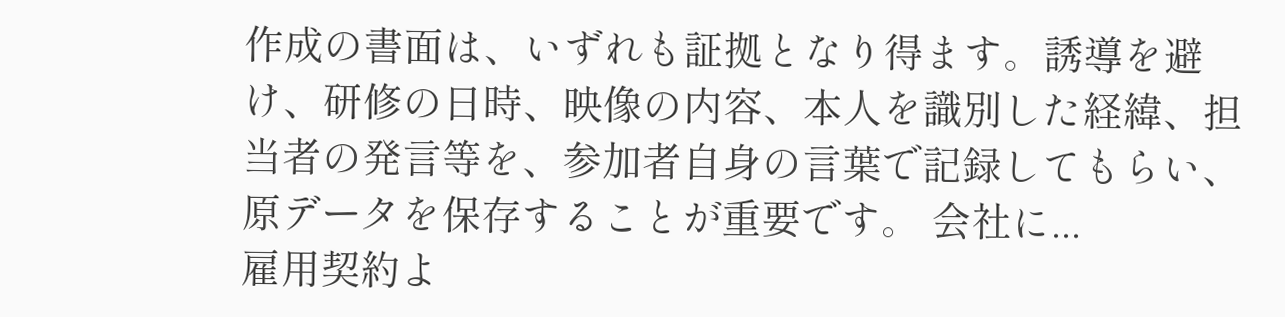作成の書面は、いずれも証拠となり得ます。誘導を避け、研修の日時、映像の内容、本人を識別した経緯、担当者の発言等を、参加者自身の言葉で記録してもらい、原データを保存することが重要です。 会社に...
雇用契約よ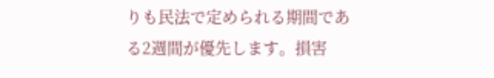りも民法で定められる期間である2週間が優先します。損害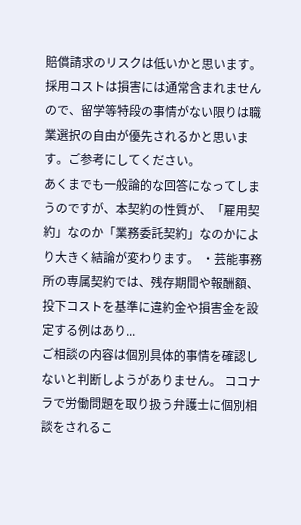賠償請求のリスクは低いかと思います。採用コストは損害には通常含まれませんので、留学等特段の事情がない限りは職業選択の自由が優先されるかと思います。ご参考にしてください。
あくまでも一般論的な回答になってしまうのですが、本契約の性質が、「雇用契約」なのか「業務委託契約」なのかにより大きく結論が変わります。 ・芸能事務所の専属契約では、残存期間や報酬額、投下コストを基準に違約金や損害金を設定する例はあり...
ご相談の内容は個別具体的事情を確認しないと判断しようがありません。 ココナラで労働問題を取り扱う弁護士に個別相談をされるこ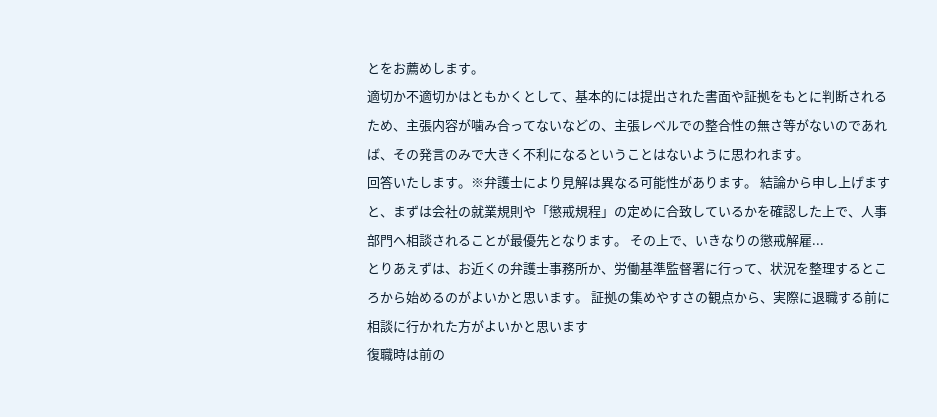とをお薦めします。
適切か不適切かはともかくとして、基本的には提出された書面や証拠をもとに判断されるため、主張内容が噛み合ってないなどの、主張レベルでの整合性の無さ等がないのであれば、その発言のみで大きく不利になるということはないように思われます。
回答いたします。※弁護士により見解は異なる可能性があります。 結論から申し上げますと、まずは会社の就業規則や「懲戒規程」の定めに合致しているかを確認した上で、人事部門へ相談されることが最優先となります。 その上で、いきなりの懲戒解雇...
とりあえずは、お近くの弁護士事務所か、労働基準監督署に行って、状況を整理するところから始めるのがよいかと思います。 証拠の集めやすさの観点から、実際に退職する前に相談に行かれた方がよいかと思います
復職時は前の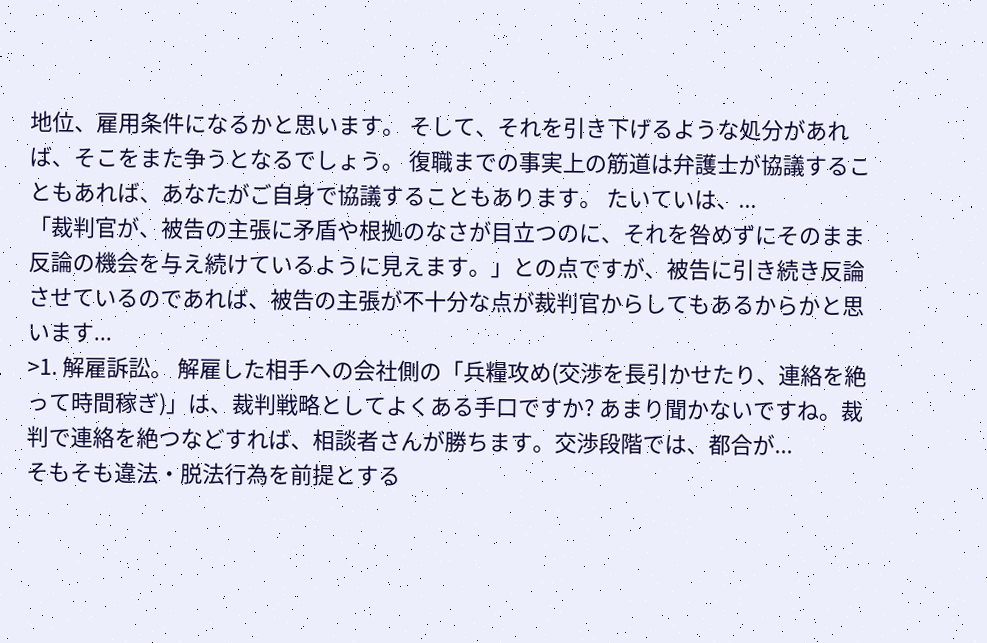地位、雇用条件になるかと思います。 そして、それを引き下げるような処分があれば、そこをまた争うとなるでしょう。 復職までの事実上の筋道は弁護士が協議することもあれば、あなたがご自身で協議することもあります。 たいていは、...
「裁判官が、被告の主張に矛盾や根拠のなさが目立つのに、それを咎めずにそのまま反論の機会を与え続けているように見えます。」との点ですが、被告に引き続き反論させているのであれば、被告の主張が不十分な点が裁判官からしてもあるからかと思います...
>1. 解雇訴訟。 解雇した相手への会社側の「兵糧攻め(交渉を長引かせたり、連絡を絶って時間稼ぎ)」は、裁判戦略としてよくある手口ですか? あまり聞かないですね。裁判で連絡を絶つなどすれば、相談者さんが勝ちます。交渉段階では、都合が...
そもそも違法・脱法行為を前提とする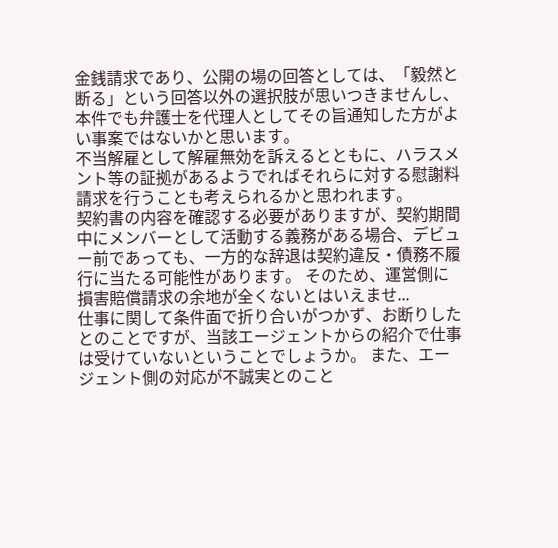金銭請求であり、公開の場の回答としては、「毅然と断る」という回答以外の選択肢が思いつきませんし、本件でも弁護士を代理人としてその旨通知した方がよい事案ではないかと思います。
不当解雇として解雇無効を訴えるとともに、ハラスメント等の証拠があるようでればそれらに対する慰謝料請求を行うことも考えられるかと思われます。
契約書の内容を確認する必要がありますが、契約期間中にメンバーとして活動する義務がある場合、デビュー前であっても、一方的な辞退は契約違反・債務不履行に当たる可能性があります。 そのため、運営側に損害賠償請求の余地が全くないとはいえませ...
仕事に関して条件面で折り合いがつかず、お断りしたとのことですが、当該エージェントからの紹介で仕事は受けていないということでしょうか。 また、エージェント側の対応が不誠実とのこと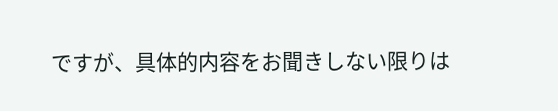ですが、具体的内容をお聞きしない限りは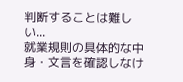判断することは難しい...
就業規則の具体的な中身・文言を確認しなけ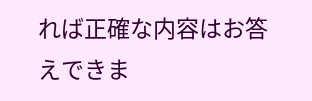れば正確な内容はお答えできま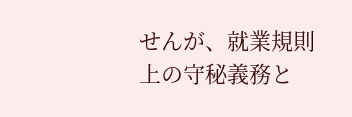せんが、就業規則上の守秘義務と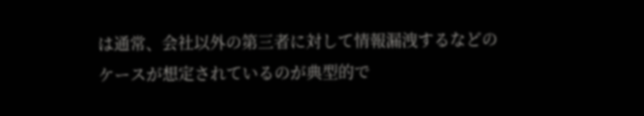は通常、会社以外の第三者に対して情報漏洩するなどのケースが想定されているのが典型的で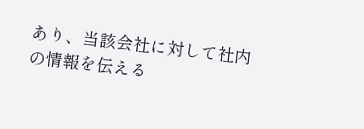あり、当該会社に対して社内の情報を伝える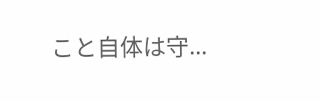こと自体は守...